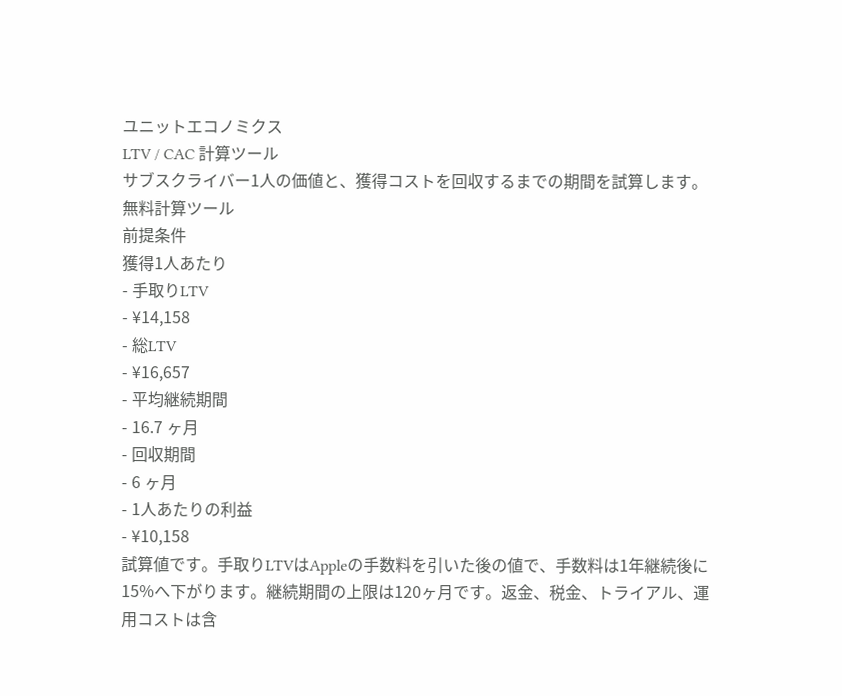ユニットエコノミクス
LTV / CAC 計算ツール
サブスクライバー1人の価値と、獲得コストを回収するまでの期間を試算します。
無料計算ツール
前提条件
獲得1人あたり
- 手取りLTV
- ¥14,158
- 総LTV
- ¥16,657
- 平均継続期間
- 16.7 ヶ月
- 回収期間
- 6 ヶ月
- 1人あたりの利益
- ¥10,158
試算値です。手取りLTVはAppleの手数料を引いた後の値で、手数料は1年継続後に15%へ下がります。継続期間の上限は120ヶ月です。返金、税金、トライアル、運用コストは含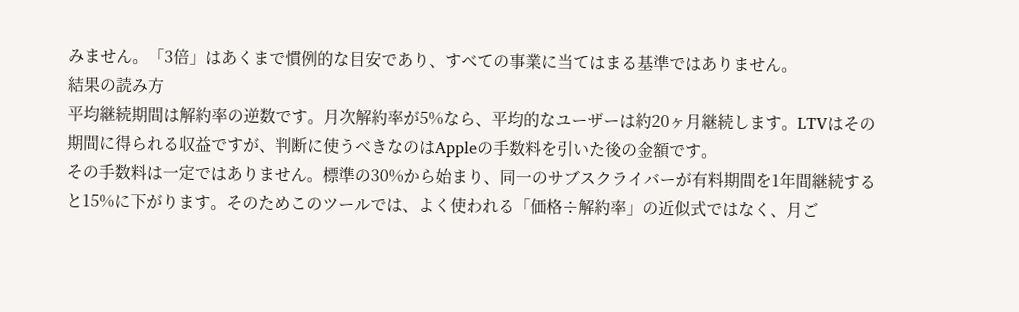みません。「3倍」はあくまで慣例的な目安であり、すべての事業に当てはまる基準ではありません。
結果の読み方
平均継続期間は解約率の逆数です。月次解約率が5%なら、平均的なユーザーは約20ヶ月継続します。LTVはその期間に得られる収益ですが、判断に使うべきなのはAppleの手数料を引いた後の金額です。
その手数料は一定ではありません。標準の30%から始まり、同一のサブスクライバーが有料期間を1年間継続すると15%に下がります。そのためこのツールでは、よく使われる「価格÷解約率」の近似式ではなく、月ご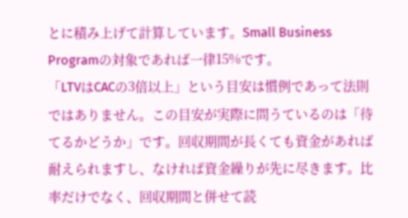とに積み上げて計算しています。Small Business Programの対象であれば一律15%です。
「LTVはCACの3倍以上」という目安は慣例であって法則ではありません。この目安が実際に問うているのは「待てるかどうか」です。回収期間が長くても資金があれば耐えられますし、なければ資金繰りが先に尽きます。比率だけでなく、回収期間と併せて読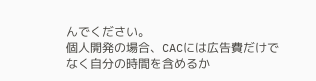んでください。
個人開発の場合、CACには広告費だけでなく自分の時間を含めるか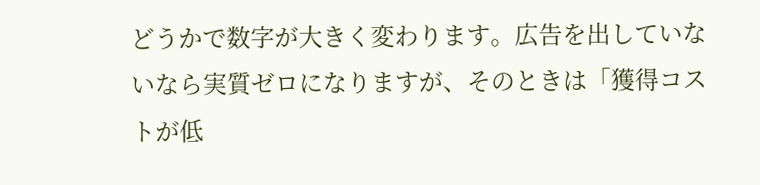どうかで数字が大きく変わります。広告を出していないなら実質ゼロになりますが、そのときは「獲得コストが低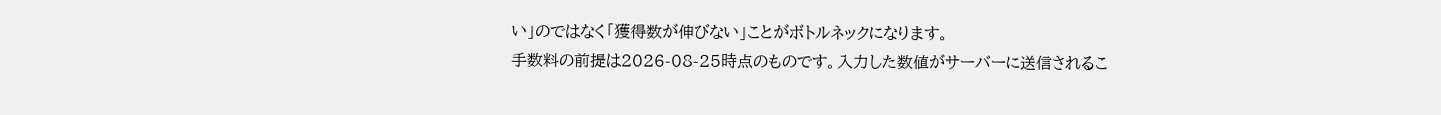い」のではなく「獲得数が伸びない」ことがボトルネックになります。
手数料の前提は2026-08-25時点のものです。入力した数値がサーバーに送信されるこ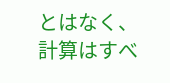とはなく、計算はすべ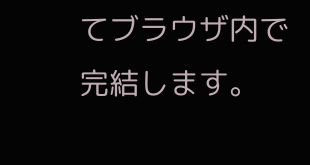てブラウザ内で完結します。